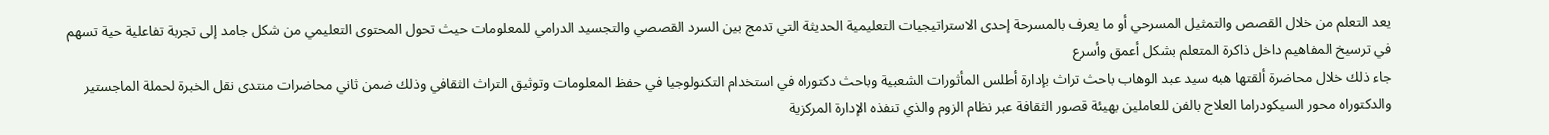يعد التعلم من خلال القصص والتمثيل المسرحي أو ما يعرف بالمسرحة إحدى الاستراتيجيات التعليمية الحديثة التي تدمج بين السرد القصصي والتجسيد الدرامي للمعلومات حيث تحول المحتوى التعليمي من شكل جامد إلى تجربة تفاعلية حية تسهم في ترسيخ المفاهيم داخل ذاكرة المتعلم بشكل أعمق وأسرع
جاء ذلك خلال محاضرة ألقتها هبه سيد عبد الوهاب باحث تراث بإدارة أطلس المأثورات الشعبية وباحث دكتوراه في استخدام التكنولوجيا في حفظ المعلومات وتوثيق التراث الثقافي وذلك ضمن ثاني محاضرات منتدى نقل الخبرة لحملة الماجستير والدكتوراه محور السيكودراما العلاج بالفن للعاملين بهيئة قصور الثقافة عبر نظام الزوم والذي تنفذه الإدارة المركزية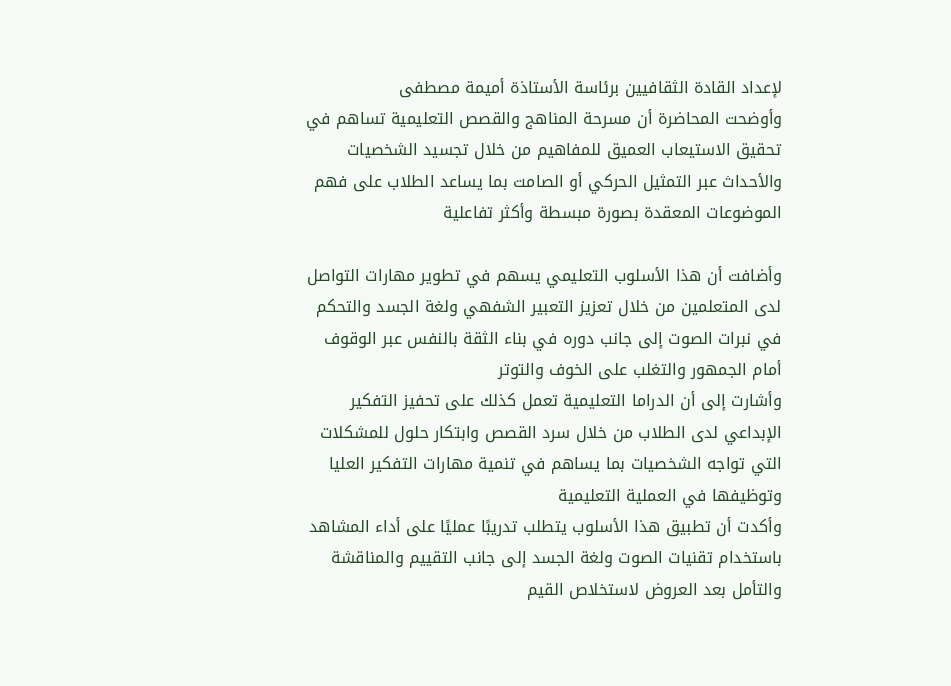لإعداد القادة الثقافيين برئاسة الأستاذة أميمة مصطفى
وأوضحت المحاضرة أن مسرحة المناهج والقصص التعليمية تساهم في تحقيق الاستيعاب العميق للمفاهيم من خلال تجسيد الشخصيات والأحداث عبر التمثيل الحركي أو الصامت بما يساعد الطلاب على فهم الموضوعات المعقدة بصورة مبسطة وأكثر تفاعلية

وأضافت أن هذا الأسلوب التعليمي يسهم في تطوير مهارات التواصل لدى المتعلمين من خلال تعزيز التعبير الشفهي ولغة الجسد والتحكم في نبرات الصوت إلى جانب دوره في بناء الثقة بالنفس عبر الوقوف أمام الجمهور والتغلب على الخوف والتوتر
وأشارت إلى أن الدراما التعليمية تعمل كذلك على تحفيز التفكير الإبداعي لدى الطلاب من خلال سرد القصص وابتكار حلول للمشكلات التي تواجه الشخصيات بما يساهم في تنمية مهارات التفكير العليا وتوظيفها في العملية التعليمية
وأكدت أن تطبيق هذا الأسلوب يتطلب تدريبًا عمليًا على أداء المشاهد باستخدام تقنيات الصوت ولغة الجسد إلى جانب التقييم والمناقشة والتأمل بعد العروض لاستخلاص القيم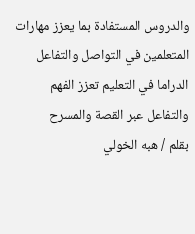والدروس المستفادة بما يعزز مهارات المتعلمين في التواصل والتفاعل
الدراما في التعليم تعزز الفهم والتفاعل عبر القصة والمسرح
بقلم / هبه الخولي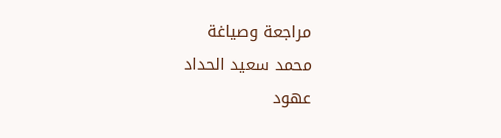مراجعة وصياغة
محمد سعيد الحداد
عهود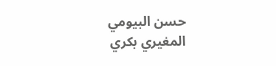حسن البيومي
المغيري بكري